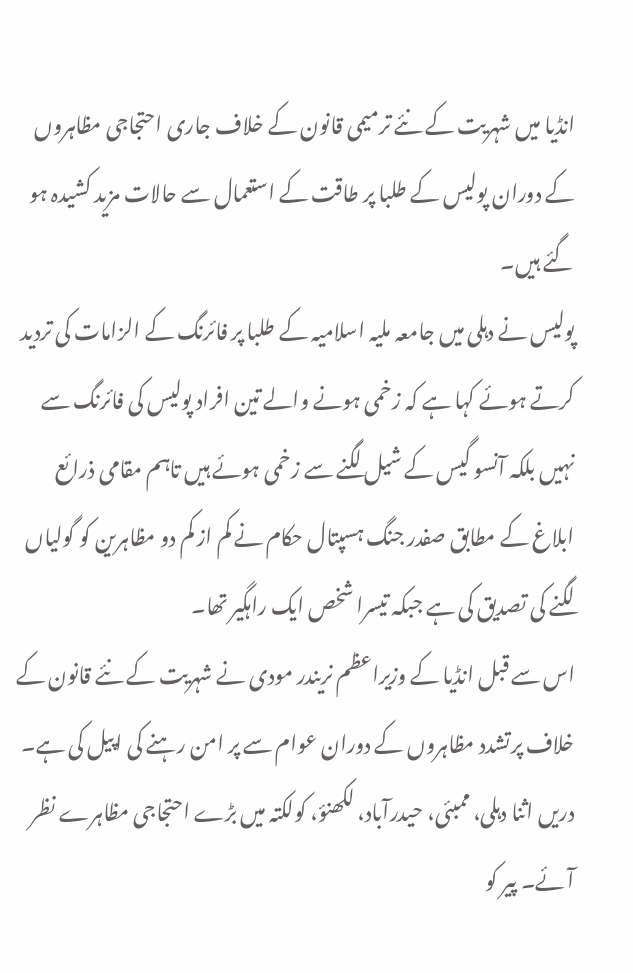انڈیا میں شہریت کے نئے ترمیمی قانون کے خلاف جاری احتجاجی مظاہروں کے دوران پولیس کے طلبا پر طاقت کے استعمال سے حالات مزید کشیدہ ہو گئے ہیں۔
پولیس نے دہلی میں جامعہ ملیہ اسلامیہ کے طلبا پر فائرنگ کے الزامات کی تردید کرتے ہوئے کہا ہے کہ زخمی ہونے والے تین افراد پولیس کی فائرنگ سے نہیں بلکہ آنسو گیس کے شیل لگنے سے زخمی ہوئے ہیں تاہم مقامی ذرائع ابلاغ کے مطابق صفدر جنگ ہسپتال حکام نے کم از کم دو مظاہرین کو گولیاں لگنے کی تصدیق کی ہے جبکہ تیسرا شخص ایک راہگیر تھا۔
اس سے قبل انڈیا کے وزیراعظم نریندر مودی نے شہریت کے نئے قانون کے خلاف پرتشدد مظاہروں کے دوران عوام سے پر امن رہنے کی اپیل کی ہے۔
دریں اثنا دہلی، ممبئی، حیدرآباد، لکھنؤ، کولکتہ میں بڑے احتجاجی مظاہرے نظر آئے۔ پیر کو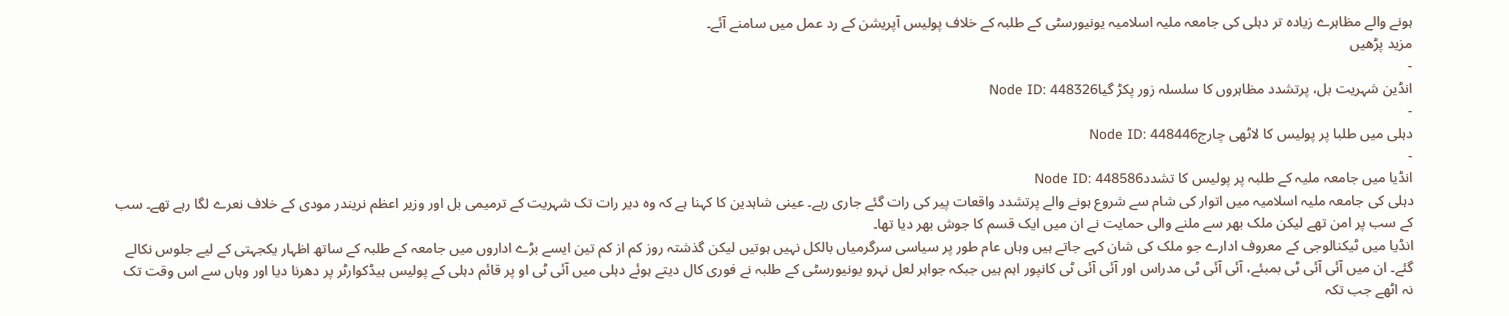ہونے والے مظاہرے زیادہ تر دہلی کی جامعہ ملیہ اسلامیہ یونیورسٹی کے طلبہ کے خلاف پولیس آپریشن کے رد عمل میں سامنے آئے۔
مزید پڑھیں
-
انڈین شہریت بل، پرتشدد مظاہروں کا سلسلہ زور پکڑ گیاNode ID: 448326
-
دہلی میں طلبا پر پولیس کا لاٹھی چارجNode ID: 448446
-
انڈیا میں جامعہ ملیہ کے طلبہ پر پولیس کا تشددNode ID: 448586
دہلی کی جامعہ ملیہ اسلامیہ میں اتوار کی شام سے شروع ہونے والے پرتشدد واقعات پیر کی رات گئے جاری رہے۔ عینی شاہدین کا کہنا ہے کہ وہ دیر رات تک شہریت کے ترمیمی بل اور وزیر اعظم نریندر مودی کے خلاف نعرے لگا رہے تھے۔ سب کے سب پر امن تھے لیکن ملک بھر سے ملنے والی حمایت نے ان میں ایک قسم کا جوش بھر دیا تھا۔
انڈیا میں ٹیکنالوجی کے معروف ادارے جو ملک کی شان کہے جاتے ہیں وہاں عام طور پر سیاسی سرگرمیاں بالکل نہیں ہوتیں لیکن گذشتہ روز کم از کم تین ایسے بڑے اداروں میں جامعہ کے طلبہ کے ساتھ اظہار یکجہتی کے لیے جلوس نکالے گئے۔ ان میں آئی آئی ٹی بمبئے، آئی آئی ٹی مدراس اور آئی آئی ٹی کانپور اہم ہیں جبکہ جواہر لعل نہرو یونیورسٹی کے طلبہ نے فوری کال دیتے ہوئے دہلی میں آئی ٹی او پر قائم دہلی کے پولیس ہیڈکوارٹر پر دھرنا دیا اور وہاں سے اس وقت تک نہ اٹھے جب تکہ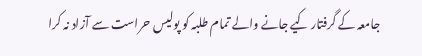جامعہ کے گرفتار کیے جانے والے تمام طلبہ کو پولیس حراست سے آزاد نہ کرا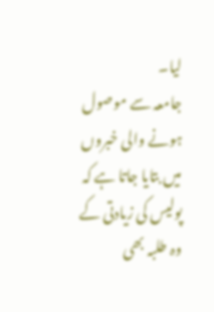لیا۔
جامعہ سے موصول ہونے والی خبروں میں بتایا جاتا ہے کہ پولیس کی زیادتی کے وہ طلبہ بھی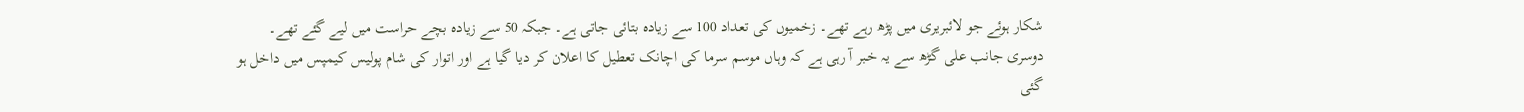شکار ہوئے جو لائبریری میں پڑھ رہے تھے۔ زخمیوں کی تعداد 100 سے زیادہ بتائی جاتی ہے۔ جبکہ 50 سے زیادہ بچے حراست میں لیے گئے تھے۔
دوسری جانب علی گڑھ سے یہ خـبر آ رہی ہے کہ وہاں موسم سرما کی اچانک تعطیل کا اعلان کر دیا گیا ہے اور اتوار کی شام پولیس کیمپس میں داخل ہو گئی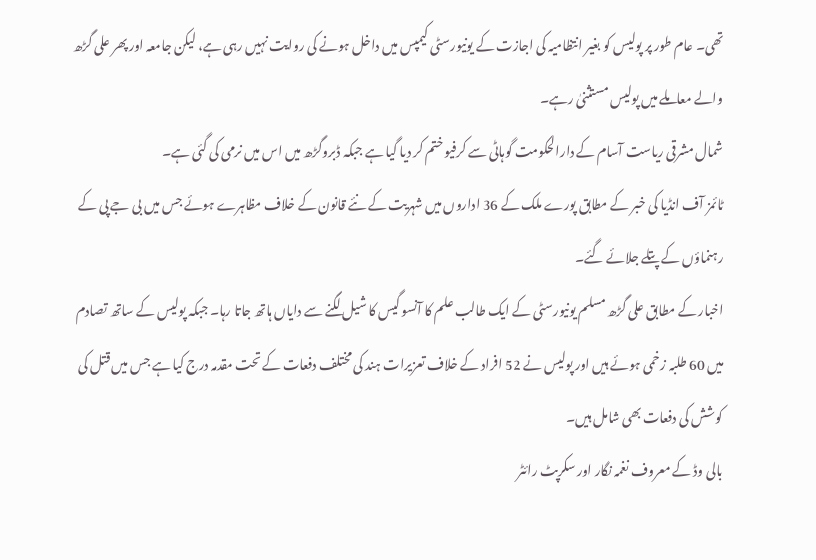تھی۔ عام طور پر پولیس کو بغیر انتظامیہ کی اجازت کے یونیورسٹی کیمپس میں داخل ہونے کی روایت نہیں رہی ہے، لیکن جامعہ اور پھر علی گڑھ والے معاملے میں پولیس مستثنیٰ رہے۔
شمال مشرقی ریاست آسام کے دارالحکومت گوہاٹی سے کرفیو ختم کر دیا گیا ہے جبکہ ڈبروگڑھ میں اس میں نرمی کی گئی ہے۔
ٹائمز آف انڈیا کی خبر کے مطابق پورے ملک کے 36 اداروں میں شہریت کے نئے قانون کے خلاف مظاہرے ہوئے جس میں بی جے پی کے رہنماؤں کے پتلے جلائے گئے۔
اخبار کے مطابق علی گڑھ مسلم یونیورسٹی کے ایک طالب علم کا آنسو گیس کا شیل لگنے سے دایاں ہاتھ جاتا رہا۔ جبکہ پولیس کے ساتھ تصادم میں 60 طلبہ زخمی ہوئے ہیں اور پولیس نے 52 افراد کے خلاف تعزیرات ہند کی مختلف دفعات کے تحت مقدمہ درج کیا ہے جس میں قتل کی کوشش کی دفعات بھی شامل ہیں۔
بالی وڈ کے معروف نغمہ نگار اور سکرپٹ رائٹر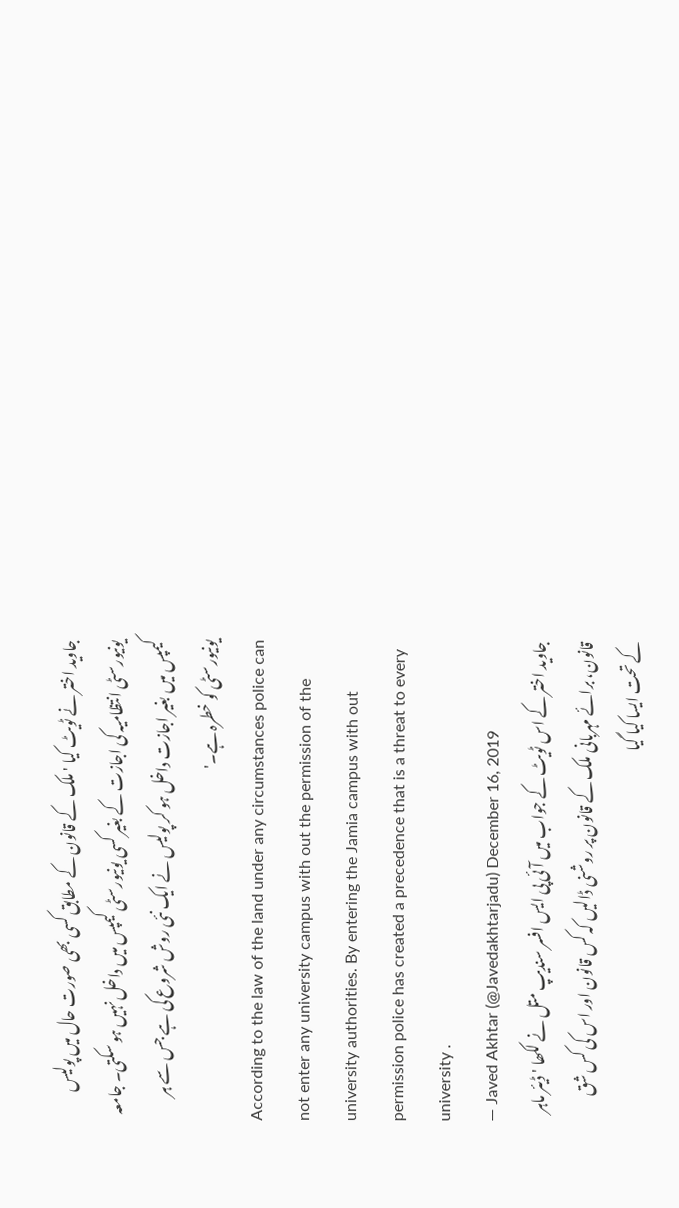جاوید اختر نے ٹویٹ کیا 'ملک کے قانون کے مطابق کسی بھی صورت حال میں پولیس یونیورسٹی انتظامیہ کی اجازت کے بغیر کسی یونیورسٹی کیمپس میں داخل نہیں ہو سکتی۔ جامعہ کیمپس میں بغیر اجازت داخل ہو کر پولیس نے ایک نئی روش شروع کی ہے جس سے ہر یونیورسٹی کو خطرہ ہے۔'
According to the law of the land under any circumstances police can not enter any university campus with out the permission of the university authorities. By entering the Jamia campus with out permission police has created a precedence that is a threat to every university .
— Javed Akhtar (@Javedakhtarjadu) December 16, 2019
جاوید اختر کے اس ٹویٹ کے جواب میں آئی پی ایس افسر سندیپ متل نے لکھا 'ڈیئر ماہر قانون، برائے مہربانی ملک کے قانون پر روشنی ڈالیں کہ کس قانون اور اس کی کس شق کے تحت ایسا کیا گيا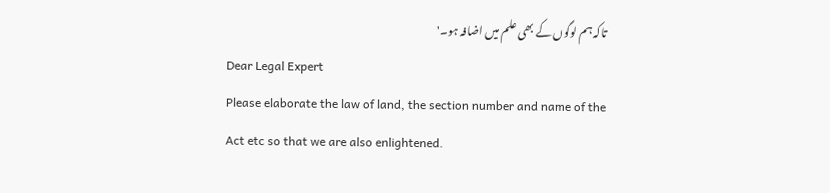تاکہ ہم لوگوں کے بھی علم میں اضافہ ہو۔'
Dear Legal Expert
Please elaborate the law of land, the section number and name of the Act etc so that we are also enlightened.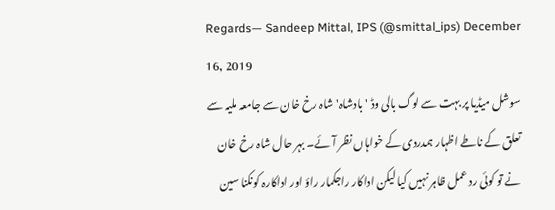Regards— Sandeep Mittal, IPS (@smittal_ips) December 16, 2019
سوشل میڈیا پر بہت سے لوگ بالی وڈ 'بادشاہ' شاہ رخ خان سے جامعہ ملیہ سے تعلق کے ناطے اظہار ہمدردی کے خواہاں نظر آئے۔ بہر حال شاہ رخ خان نے تو کوئی رد عمل ظاہر نہیں کیا لیکن اداکار راجکمار راؤ اور اداکارہ کونکنا سین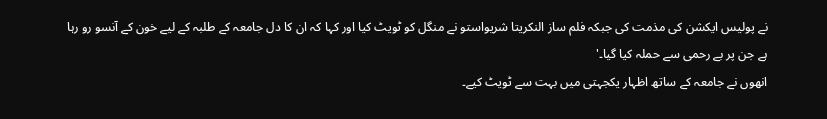نے پولیس ایکشن کی مذمت کی جبکہ فلم ساز النکریتا شریواستو نے منگل کو ٹویٹ کیا اور کہا کہ ان کا دل جامعہ کے طلبہ کے لیے خون کے آنسو رو رہا ہے جن پر بے رحمی سے حملہ کیا گيا۔'
انھوں نے جامعہ کے ساتھ اظہار یکجہتی میں بہت سے ٹویٹ کیے۔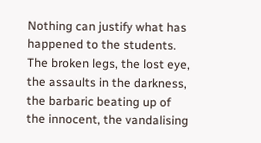Nothing can justify what has happened to the students. The broken legs, the lost eye, the assaults in the darkness, the barbaric beating up of the innocent, the vandalising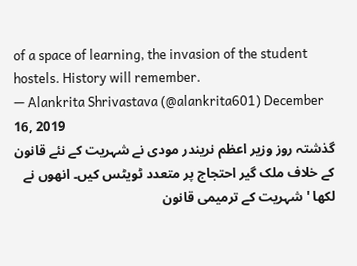of a space of learning, the invasion of the student hostels. History will remember.
— Alankrita Shrivastava (@alankrita601) December 16, 2019
گذشتہ روز وزیر اعظم نریندر مودی نے شہریت کے نئے قانون کے خلاف ملک گیر احتجاج پر متعدد ٹویٹس کیں۔ انھوں نے لکھا 'شہریت کے ترمیمی قانون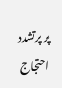پر پرتشدد احتجاج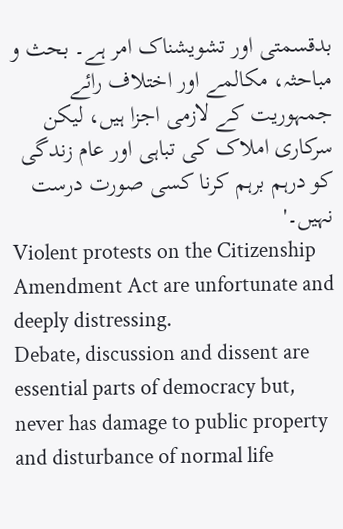بدقسمتی اور تشویشناک امر ہے۔ بحث و مباحثہ، مکالمے اور اختلاف رائے جمہوریت کے لازمی اجزا ہیں، لیکن سرکاری املاک کی تباہی اور عام زندگی کو درہم برہم کرنا کسی صورت درست نہیں۔'
Violent protests on the Citizenship Amendment Act are unfortunate and deeply distressing.
Debate, discussion and dissent are essential parts of democracy but, never has damage to public property and disturbance of normal life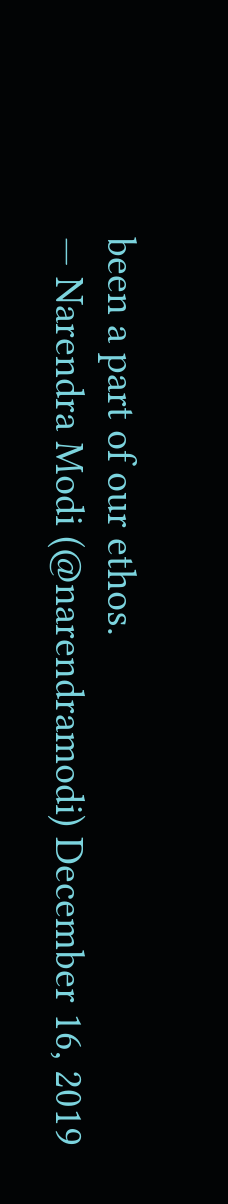been a part of our ethos.
— Narendra Modi (@narendramodi) December 16, 2019